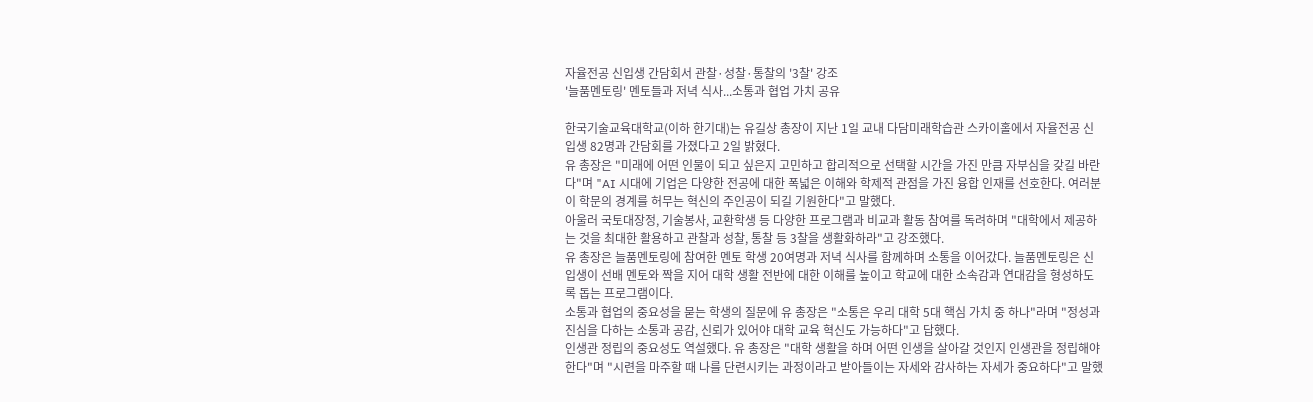자율전공 신입생 간담회서 관찰·성찰·통찰의 '3찰' 강조
'늘품멘토링' 멘토들과 저녁 식사...소통과 협업 가치 공유

한국기술교육대학교(이하 한기대)는 유길상 총장이 지난 1일 교내 다담미래학습관 스카이홀에서 자율전공 신입생 82명과 간담회를 가졌다고 2일 밝혔다.
유 총장은 "미래에 어떤 인물이 되고 싶은지 고민하고 합리적으로 선택할 시간을 가진 만큼 자부심을 갖길 바란다"며 "AI 시대에 기업은 다양한 전공에 대한 폭넓은 이해와 학제적 관점을 가진 융합 인재를 선호한다. 여러분이 학문의 경계를 허무는 혁신의 주인공이 되길 기원한다"고 말했다.
아울러 국토대장정, 기술봉사, 교환학생 등 다양한 프로그램과 비교과 활동 참여를 독려하며 "대학에서 제공하는 것을 최대한 활용하고 관찰과 성찰, 통찰 등 3찰을 생활화하라"고 강조했다.
유 총장은 늘품멘토링에 참여한 멘토 학생 20여명과 저녁 식사를 함께하며 소통을 이어갔다. 늘품멘토링은 신입생이 선배 멘토와 짝을 지어 대학 생활 전반에 대한 이해를 높이고 학교에 대한 소속감과 연대감을 형성하도록 돕는 프로그램이다.
소통과 협업의 중요성을 묻는 학생의 질문에 유 총장은 "소통은 우리 대학 5대 핵심 가치 중 하나"라며 "정성과 진심을 다하는 소통과 공감, 신뢰가 있어야 대학 교육 혁신도 가능하다"고 답했다.
인생관 정립의 중요성도 역설했다. 유 총장은 "대학 생활을 하며 어떤 인생을 살아갈 것인지 인생관을 정립해야 한다"며 "시련을 마주할 때 나를 단련시키는 과정이라고 받아들이는 자세와 감사하는 자세가 중요하다"고 말했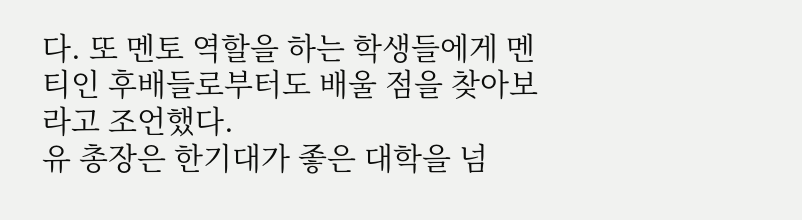다. 또 멘토 역할을 하는 학생들에게 멘티인 후배들로부터도 배울 점을 찾아보라고 조언했다.
유 총장은 한기대가 좋은 대학을 넘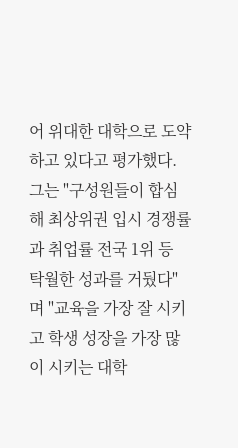어 위대한 대학으로 도약하고 있다고 평가했다. 그는 "구성원들이 합심해 최상위권 입시 경쟁률과 취업률 전국 1위 등 탁월한 성과를 거뒀다"며 "교육을 가장 잘 시키고 학생 성장을 가장 많이 시키는 대학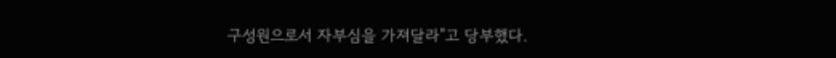구성원으로서 자부심을 가져달라"고 당부했다.